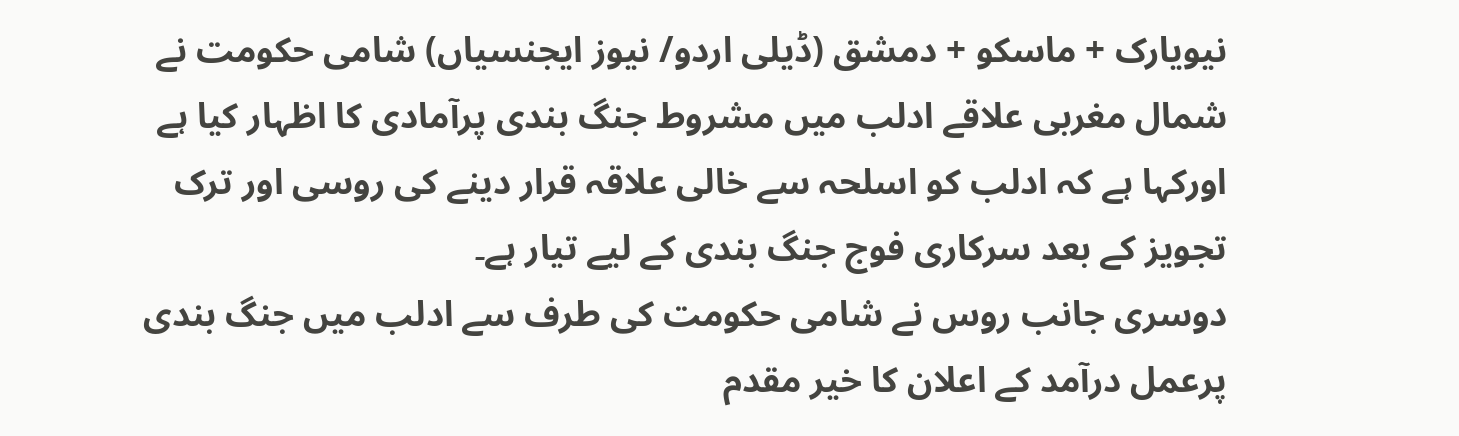نیویارک + ماسکو + دمشق (ڈیلی اردو/ نیوز ایجنسیاں) شامی حکومت نے شمال مغربی علاقے ادلب میں مشروط جنگ بندی پرآمادی کا اظہار کیا ہے اورکہا ہے کہ ادلب کو اسلحہ سے خالی علاقہ قرار دینے کی روسی اور ترک تجویز کے بعد سرکاری فوج جنگ بندی کے لیے تیار ہے۔
دوسری جانب روس نے شامی حکومت کی طرف سے ادلب میں جنگ بندی پرعمل درآمد کے اعلان کا خیر مقدم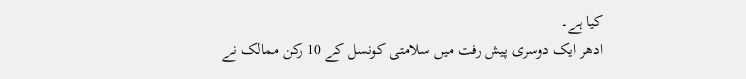کیا ہے۔
ادھر ایک دوسری پیش رفت میں سلامتی کونسل کے 10 رکن ممالک نے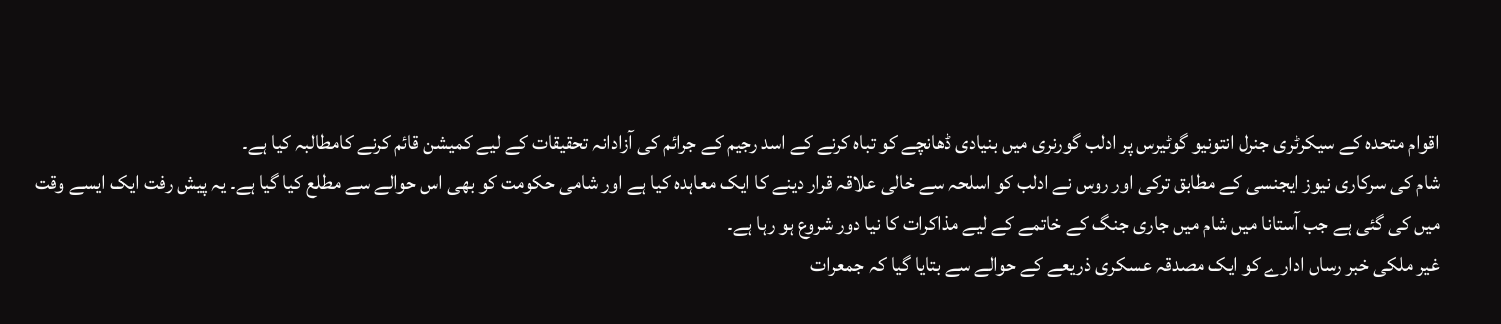اقوام متحدہ کے سیکرٹری جنرل انتونیو گوٹیرس پر ادلب گورنری میں بنیادی ڈھانچے کو تباہ کرنے کے اسد رجیم کے جرائم کی آزادانہ تحقیقات کے لیے کمیشن قائم کرنے کامطالبہ کیا ہے۔
شام کی سرکاری نیوز ایجنسی کے مطابق ترکی اور روس نے ادلب کو اسلحہ سے خالی علاقہ قرار دینے کا ایک معاہدہ کیا ہے اور شامی حکومت کو بھی اس حوالے سے مطلع کیا گیا ہے۔ یہ پیش رفت ایک ایسے وقت میں کی گئی ہے جب آستانا میں شام میں جاری جنگ کے خاتمے کے لیے مذاکرات کا نیا دور شروع ہو رہا ہے۔
غیر ملکی خبر رساں ادارے کو ایک مصدقہ عسکری ذریعے کے حوالے سے بتایا گیا کہ جمعرات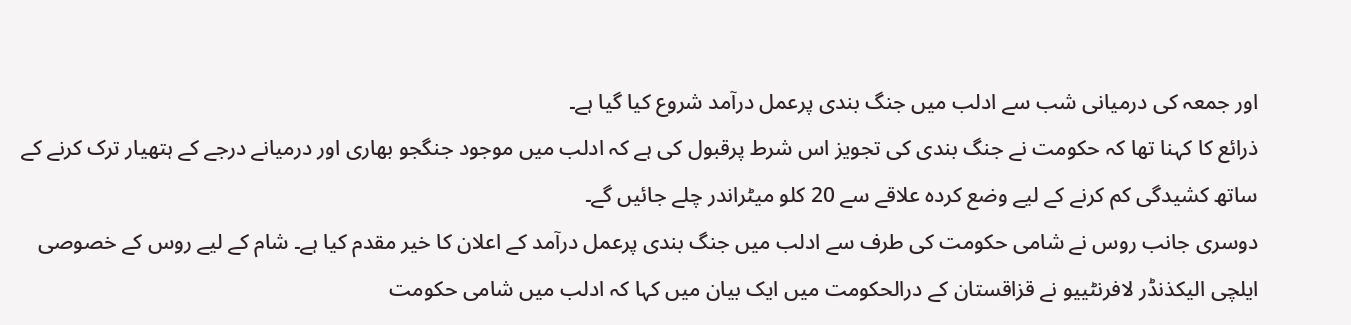اور جمعہ کی درمیانی شب سے ادلب میں جنگ بندی پرعمل درآمد شروع کیا گیا ہے۔
ذرائع کا کہنا تھا کہ حکومت نے جنگ بندی کی تجویز اس شرط پرقبول کی ہے کہ ادلب میں موجود جنگجو بھاری اور درمیانے درجے کے ہتھیار ترک کرنے کے ساتھ کشیدگی کم کرنے کے لیے وضع کردہ علاقے سے 20 کلو میٹراندر چلے جائیں گے۔
دوسری جانب روس نے شامی حکومت کی طرف سے ادلب میں جنگ بندی پرعمل درآمد کے اعلان کا خیر مقدم کیا ہے۔ شام کے لیے روس کے خصوصی ایلچی الیکذنڈر لافرنٹییو نے قزاقستان کے درالحکومت میں ایک بیان میں کہا کہ ادلب میں شامی حکومت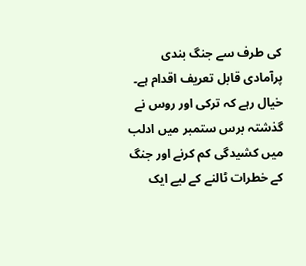کی طرف سے جنگ بندی پرآمادی قابل تعریف اقدام ہے۔
خیال رہے کہ ترکی اور روس نے گذشتہ برس ستمبر میں ادلب میں کشیدگی کم کرنے اور جنگ کے خطرات ٹالنے کے لیے ایک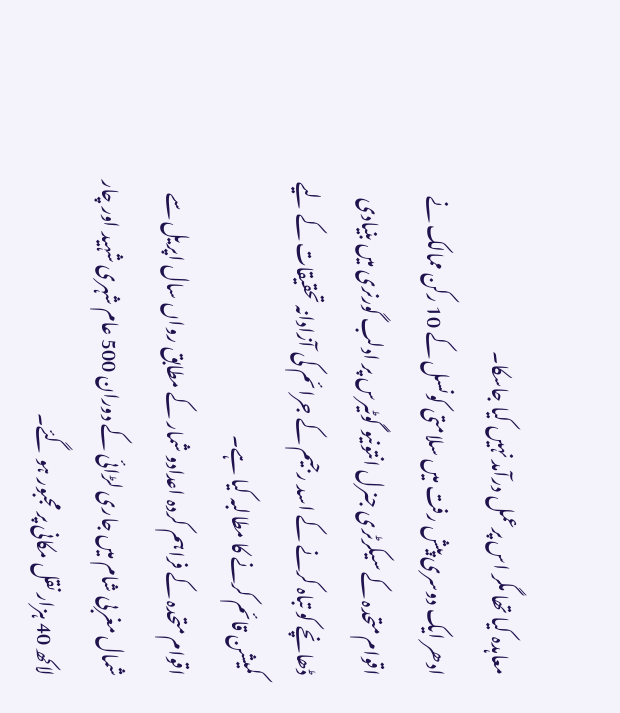معاہدہ کیا تھا مگر اس پرعمل درآمد نہیں کیا جاسکا۔
ادھر ایک دوسری پیش رفت میں سلامتی کونسل کے 10 رکن ممالک نے اقوام متحدہ کے سیکرٹری جنرل انتونیو گوٹیرس پر ادلب گورنری میں بنیادی ڈھانچے کو تباہ کرنے کے اسد رجیم کے جرائم کی آزادانہ تحقیقات کے لیے کمیشن قائم کرنے کا مطالبہ کیا ہے۔
اقوام متحدہ کے فراہم کردہ اعدادو شمار کے مطابق رواں سال اپریل سے شمال مغربی شام میں جاری لڑائی کے دوران 500 عام شہری شہید اور چار لاکھ 40 ہزار نقل مکانی پر مجبور ہو گئے۔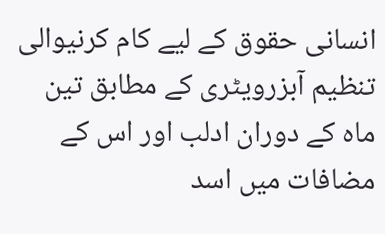انسانی حقوق کے لیے کام کرنیوالی تنظیم آبزرویٹری کے مطابق تین ماہ کے دوران ادلب اور اس کے مضافات میں اسد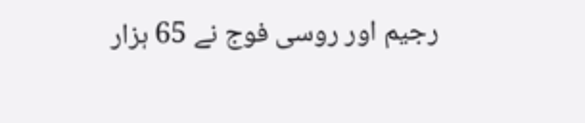رجیم اور روسی فوج نے 65 ہزار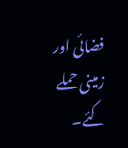فضائی اور زمینی حملے کئے۔